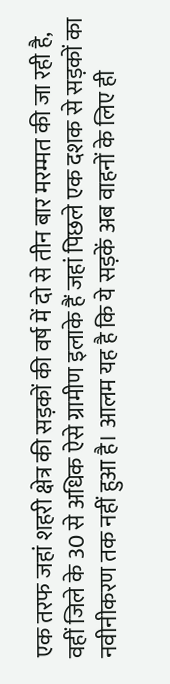एक तरफ जहां शहरी क्षेत्र की सड़कों की वर्ष में दो से तीन बार मरम्मत की जा रही है, वहीं जिले के 30 से अधिक ऐसे ग्रामीण इलाके हैं जहां पिछले एक दशक से सड़कों का नवीनीकरण तक नहीं हुआ है। आलम यह है कि ये सड़कें अब वाहनों के लिए ही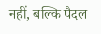नहीं, बल्कि पैदल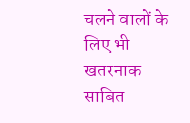चलने वालों के लिए भी खतरनाक साबित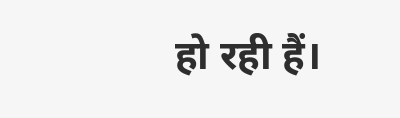हो रही हैं।